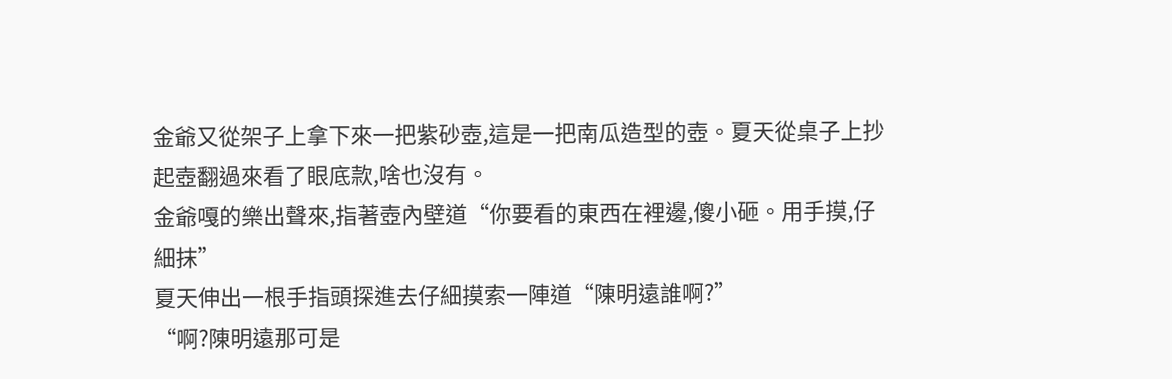金爺又從架子上拿下來一把紫砂壺,這是一把南瓜造型的壺。夏天從桌子上抄起壺翻過來看了眼底款,啥也沒有。
金爺嘎的樂出聲來,指著壺內壁道“你要看的東西在裡邊,傻小砸。用手摸,仔細抹”
夏天伸出一根手指頭探進去仔細摸索一陣道“陳明遠誰啊?”
“啊?陳明遠那可是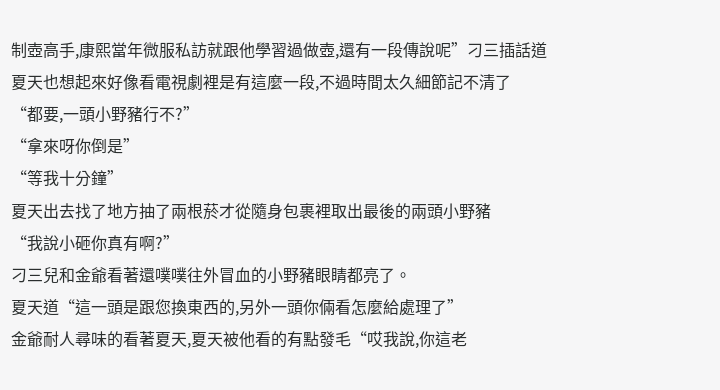制壺高手,康熙當年微服私訪就跟他學習過做壺,還有一段傳說呢”刁三插話道
夏天也想起來好像看電視劇裡是有這麼一段,不過時間太久細節記不清了
“都要,一頭小野豬行不?”
“拿來呀你倒是”
“等我十分鐘”
夏天出去找了地方抽了兩根菸才從隨身包裹裡取出最後的兩頭小野豬
“我說小砸你真有啊?”
刁三兒和金爺看著還噗噗往外冒血的小野豬眼睛都亮了。
夏天道“這一頭是跟您換東西的,另外一頭你倆看怎麼給處理了”
金爺耐人尋味的看著夏天,夏天被他看的有點發毛“哎我說,你這老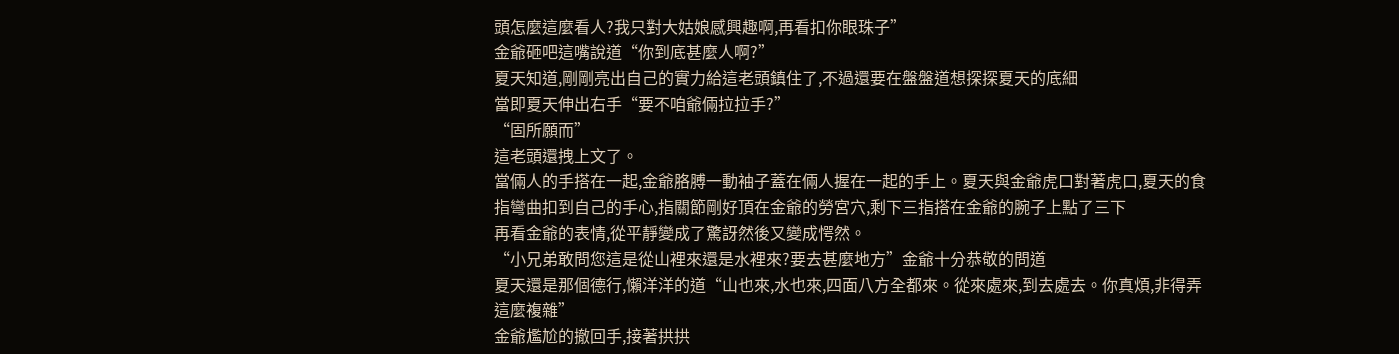頭怎麼這麼看人?我只對大姑娘感興趣啊,再看扣你眼珠子”
金爺砸吧這嘴說道“你到底甚麼人啊?”
夏天知道,剛剛亮出自己的實力給這老頭鎮住了,不過還要在盤盤道想探探夏天的底細
當即夏天伸出右手“要不咱爺倆拉拉手?”
“固所願而”
這老頭還拽上文了。
當倆人的手搭在一起,金爺胳膊一動袖子蓋在倆人握在一起的手上。夏天與金爺虎口對著虎口,夏天的食指彎曲扣到自己的手心,指關節剛好頂在金爺的勞宮穴,剩下三指搭在金爺的腕子上點了三下
再看金爺的表情,從平靜變成了驚訝然後又變成愕然。
“小兄弟敢問您這是從山裡來還是水裡來?要去甚麼地方”金爺十分恭敬的問道
夏天還是那個德行,懶洋洋的道“山也來,水也來,四面八方全都來。從來處來,到去處去。你真煩,非得弄這麼複雜”
金爺尷尬的撤回手,接著拱拱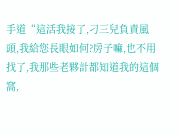手道“這活我接了,刁三兒負責風頭,我給您長眼如何?房子嘛,也不用找了,我那些老夥計都知道我的這個窩,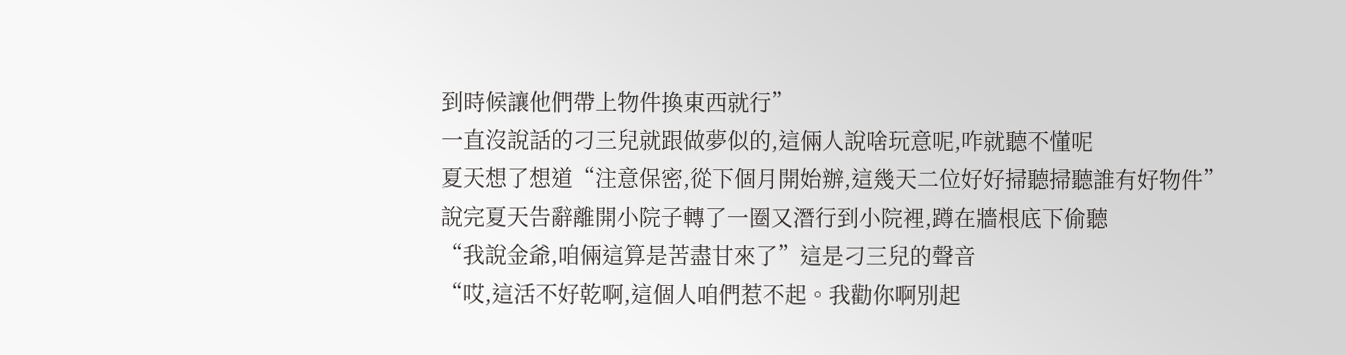到時候讓他們帶上物件換東西就行”
一直沒說話的刁三兒就跟做夢似的,這倆人說啥玩意呢,咋就聽不懂呢
夏天想了想道“注意保密,從下個月開始辦,這幾天二位好好掃聽掃聽誰有好物件”
說完夏天告辭離開小院子轉了一圈又潛行到小院裡,蹲在牆根底下偷聽
“我說金爺,咱倆這算是苦盡甘來了”這是刁三兒的聲音
“哎,這活不好乾啊,這個人咱們惹不起。我勸你啊別起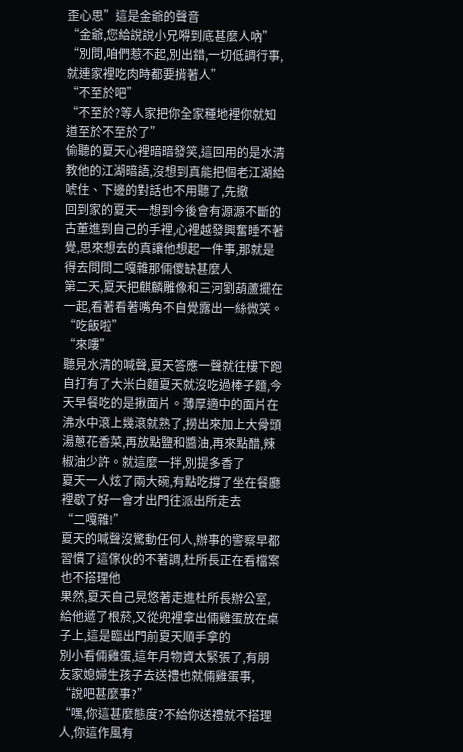歪心思”這是金爺的聲音
“金爺,您給說說小兄嘚到底甚麼人吶”
“別問,咱們惹不起,別出錯,一切低調行事,就連家裡吃肉時都要揹著人”
“不至於吧”
“不至於?等人家把你全家種地裡你就知道至於不至於了”
偷聽的夏天心裡暗暗發笑,這回用的是水清教他的江湖暗語,沒想到真能把個老江湖給唬住、下邊的對話也不用聽了,先撤
回到家的夏天一想到今後會有源源不斷的古董進到自己的手裡,心裡越發興奮睡不著覺,思來想去的真讓他想起一件事,那就是得去問問二嘎雜那倆傻缺甚麼人
第二天,夏天把麒麟雕像和三河劉葫蘆擺在一起,看著看著嘴角不自覺露出一絲微笑。
“吃飯啦”
“來嘍”
聽見水清的喊聲,夏天答應一聲就往樓下跑
自打有了大米白麵夏天就沒吃過棒子麵,今天早餐吃的是揪面片。薄厚適中的面片在沸水中滾上幾滾就熟了,撈出來加上大骨頭湯蔥花香菜,再放點鹽和醬油,再來點醋,辣椒油少許。就這麼一拌,別提多香了
夏天一人炫了兩大碗,有點吃撐了坐在餐廳裡歇了好一會才出門往派出所走去
“二嘎雜!”
夏天的喊聲沒驚動任何人,辦事的警察早都習慣了這傢伙的不著調,杜所長正在看檔案也不搭理他
果然,夏天自己晃悠著走進杜所長辦公室,給他遞了根菸,又從兜裡拿出倆雞蛋放在桌子上,這是臨出門前夏天順手拿的
別小看倆雞蛋,這年月物資太緊張了,有朋友家媳婦生孩子去送禮也就倆雞蛋事,
“說吧甚麼事?”
“嘿,你這甚麼態度?不給你送禮就不搭理人,你這作風有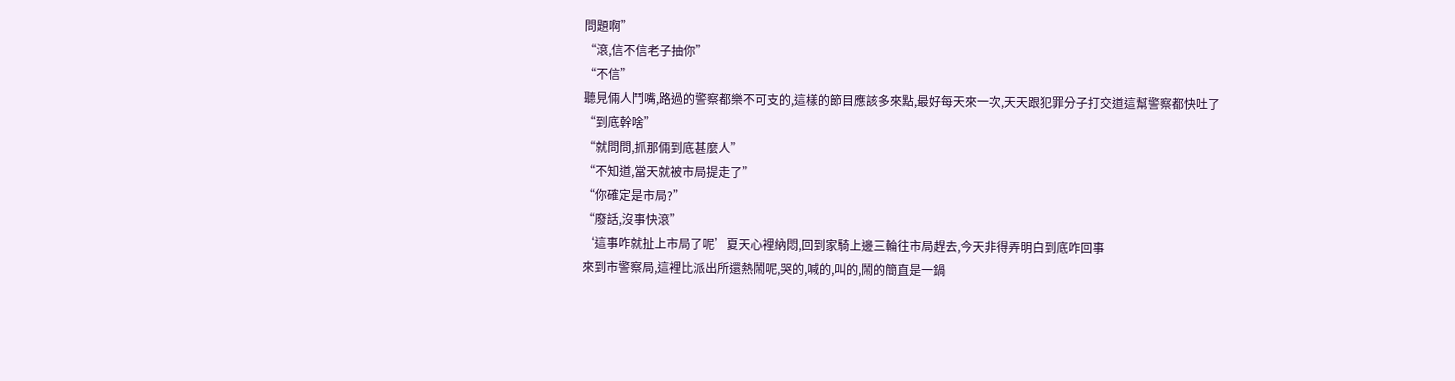問題啊”
“滾,信不信老子抽你”
“不信”
聽見倆人鬥嘴,路過的警察都樂不可支的,這樣的節目應該多來點,最好每天來一次,天天跟犯罪分子打交道這幫警察都快吐了
“到底幹啥”
“就問問,抓那倆到底甚麼人”
“不知道,當天就被市局提走了”
“你確定是市局?”
“廢話,沒事快滾”
‘這事咋就扯上市局了呢’夏天心裡納悶,回到家騎上邊三輪往市局趕去,今天非得弄明白到底咋回事
來到市警察局,這裡比派出所還熱鬧呢,哭的,喊的,叫的,鬧的簡直是一鍋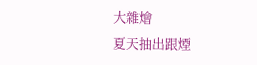大雜燴
夏天抽出跟煙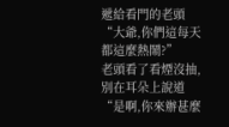遞給看門的老頭“大爺,你們這每天都這麼熱鬧?”
老頭看了看煙沒抽,別在耳朵上說道“是啊,你來辦甚麼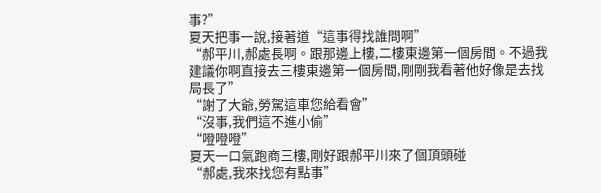事?”
夏天把事一說,接著道“這事得找誰問啊”
“郝平川,郝處長啊。跟那邊上樓,二樓東邊第一個房間。不過我建議你啊直接去三樓東邊第一個房間,剛剛我看著他好像是去找局長了”
“謝了大爺,勞駕這車您給看會”
“沒事,我們這不進小偷”
“噔噔噔”
夏天一口氣跑商三樓,剛好跟郝平川來了個頂頭碰
“郝處,我來找您有點事”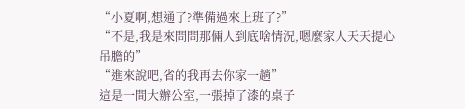“小夏啊,想通了?準備過來上班了?”
“不是,我是來問問那倆人到底啥情況,嗯麼家人天天提心吊膽的”
“進來說吧,省的我再去你家一趟”
這是一間大辦公室,一張掉了漆的桌子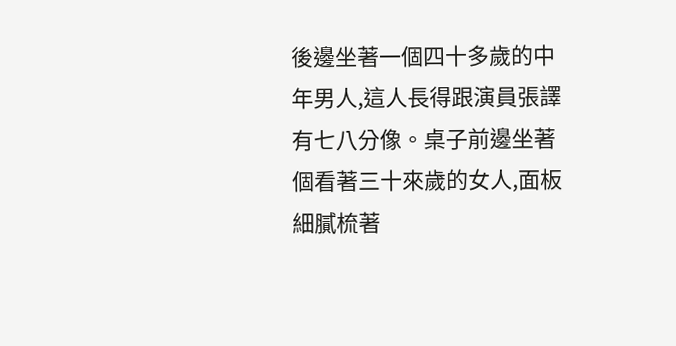後邊坐著一個四十多歲的中年男人,這人長得跟演員張譯有七八分像。桌子前邊坐著個看著三十來歲的女人,面板細膩梳著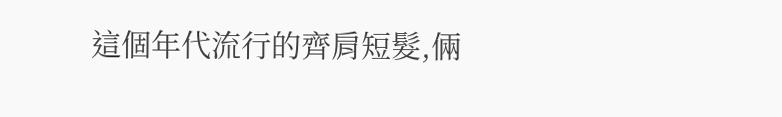這個年代流行的齊肩短髮,倆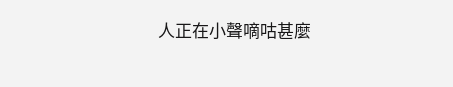人正在小聲嘀咕甚麼